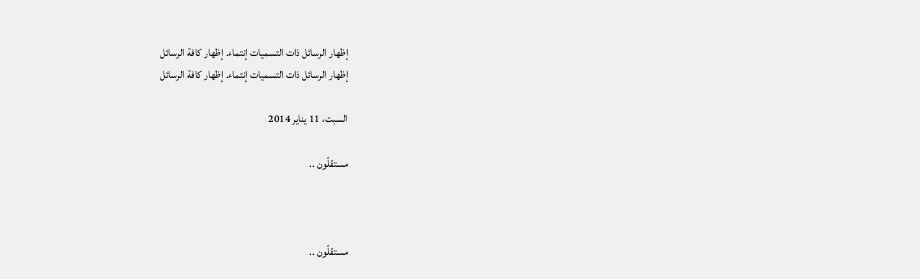إظهار الرسائل ذات التسميات إنتماء. إظهار كافة الرسائل
إظهار الرسائل ذات التسميات إنتماء. إظهار كافة الرسائل

السبت، 11 يناير 2014

مستقلّون ..



مستقلّون ..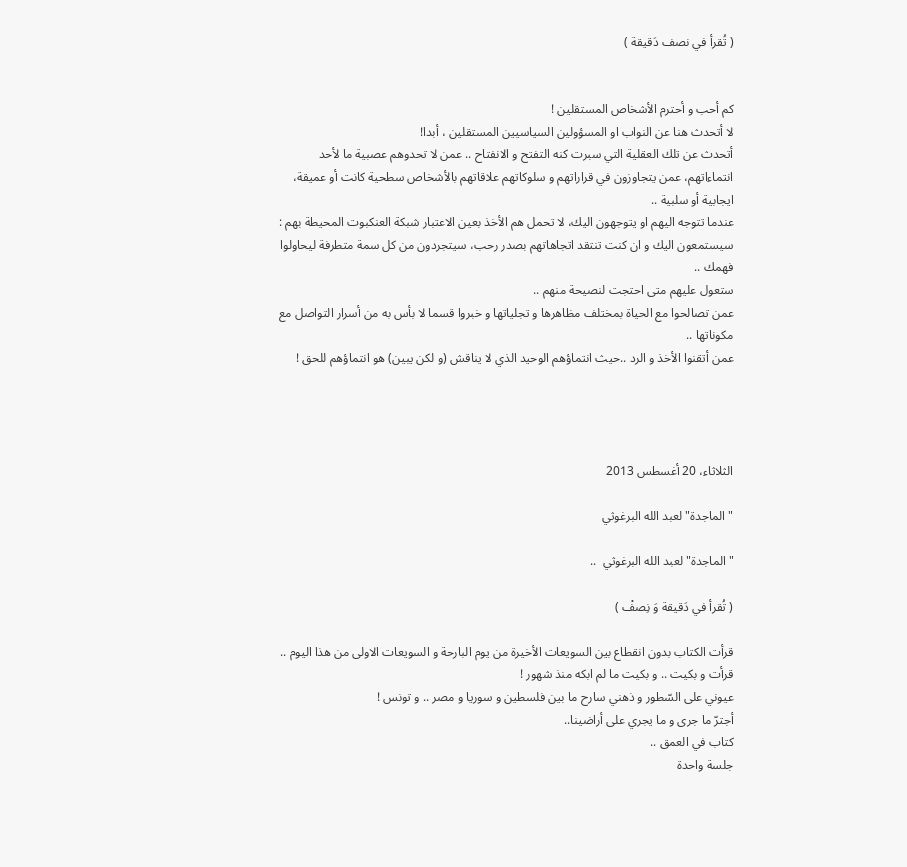( تُقرأ في نصف دَقيقة )


كم أحب و أحترم الأشخاص المستقلين !
لا أتحدث هنا عن النواب او المسؤولين السياسيين المستقلين ، أبدا!
أتحدث عن تلك العقلية التي سبرت كنه التفتح و الانفتاح .. عمن لا تحدوهم عصبية ما لأحد انتماءاتهم، عمن يتجاوزون في قراراتهم و سلوكاتهم علاقاتهم بالأشخاص سطحية كانت أو عميقة، ايجابية أو سلبية ..
عندما تتوجه اليهم او يتوجهون اليك، لا تحمل هم الأخذ بعين الاعتبار شبكة العنكبوت المحيطة بهم : سيستمعون اليك و ان كنت تنتقد اتجاهاتهم بصدر رحب، سيتجردون من كل سمة متطرفة ليحاولوا فهمك ..
ستعول عليهم متى احتجت لنصيحة منهم ..
عمن تصالحوا مع الحياة بمختلف مظاهرها و تجلياتها و خبروا قسما لا بأس به من أسرار التواصل مع مكوناتها ..
عمن أتقنوا الأخذ و الرد ..حيث انتماؤهم الوحيد الذي لا يناقش (و لكن يبين) هو انتماؤهم للحق !




الثلاثاء، 20 أغسطس 2013

"الماجدة" لعبد الله البرغوثي

"الماجدة" لعبد الله البرغوثي  ..

( تُقرأ في دَقيقة وَ نِصفْ )

قرأت الكتاب بدون انقطاع بين السويعات الأخيرة من يوم البارحة و السويعات الاولى من هذا اليوم ..
قرأت و بكيت .. و بكيت ما لم ابكه منذ شهور !
عيوني على السّطور و ذهني سارح ما بين فلسطين و سوريا و مصر .. و تونس !
أجترّ ما جرى و ما يجري على أراضينا..
كتاب في العمق ..
جلسة واحدة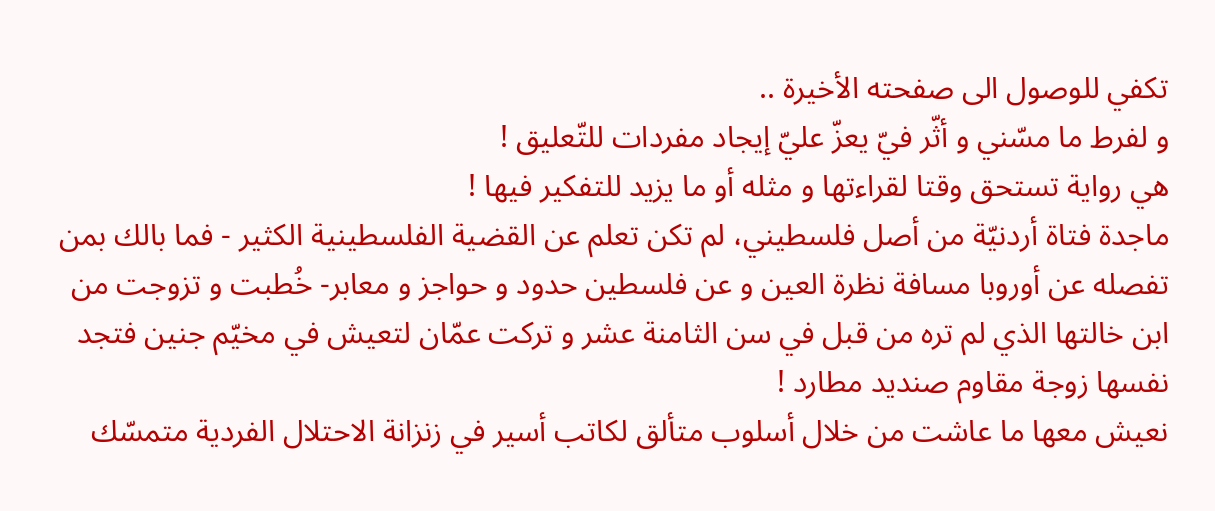تكفي للوصول الى صفحته الأخيرة ..
و لفرط ما مسّني و أثّر فيّ يعزّ عليّ إيجاد مفردات للتّعليق !
هي رواية تستحق وقتا لقراءتها و مثله أو ما يزيد للتفكير فيها !
ماجدة فتاة أردنيّة من أصل فلسطيني، لم تكن تعلم عن القضية الفلسطينية الكثير - فما بالك بمن تفصله عن أوروبا مسافة نظرة العين و عن فلسطين حدود و حواجز و معابر- خُطبت و تزوجت من ابن خالتها الذي لم تره من قبل في سن الثامنة عشر و تركت عمّان لتعيش في مخيّم جنين فتجد نفسها زوجة مقاوم صنديد مطارد !
نعيش معها ما عاشت من خلال أسلوب متألق لكاتب أسير في زنزانة الاحتلال الفردية متمسّك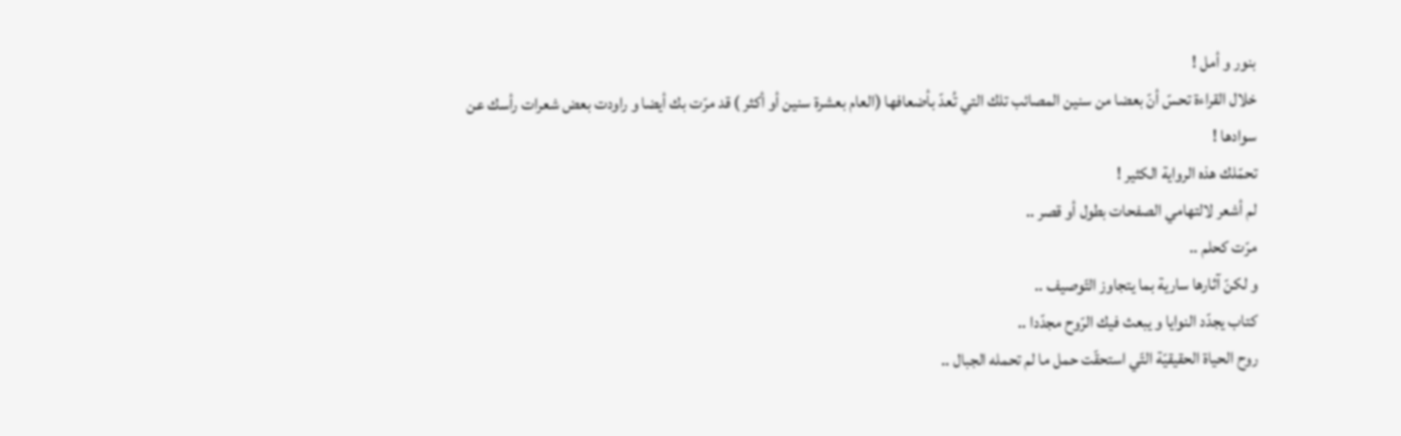بنور و أمل !
خلال القراءة تحسّ أنّ بعضا من سنين المصائب تلك التي تُعدّ بأضعافها (العام بعشرة سنين أو أكثر ) قد مرّت بك أيضا و راودت بعض شعرات رأسك عن سوادها !
تحمّلك هذه الرواية الكثير !
لم أشعر لالتهامي الصفحات بطول أو قصر ..
مرّت كحلم ..
و لكنّ آثارها سارية بما يتجاوز التّوصيف ..
كتاب يجدّد النوايا و يبعث فيك الرّوح مجدّدا ..
روح الحياة الحقيقيّة التّي استحقّت حمل ما لم تحمله الجبال ..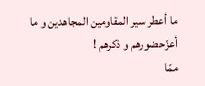ما أعطر سير المقاومين المجاهدين و ما أعزّحضورهم و ذكرهم !
ممّا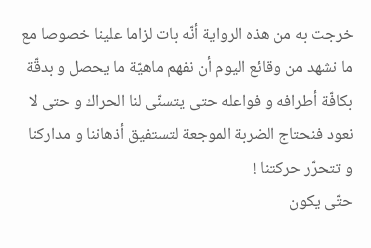خرجت به من هذه الرواية أنّه بات لزاما علينا خصوصا مع ما نشهد من وقائع اليوم أن نفهم ماهيّة ما يحصل و بدقّة بكافّة أطرافه و فواعله حتى يتسنّى لنا الحراك و حتى لا نعود فنحتاج الضربة الموجعة لتستفيق أذهاننا و مداركنا و تتحرّر حركتنا !
حتّى يكون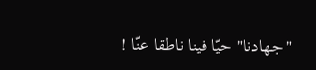"جهادنا" حيّا فينا ناطقا عنّا !